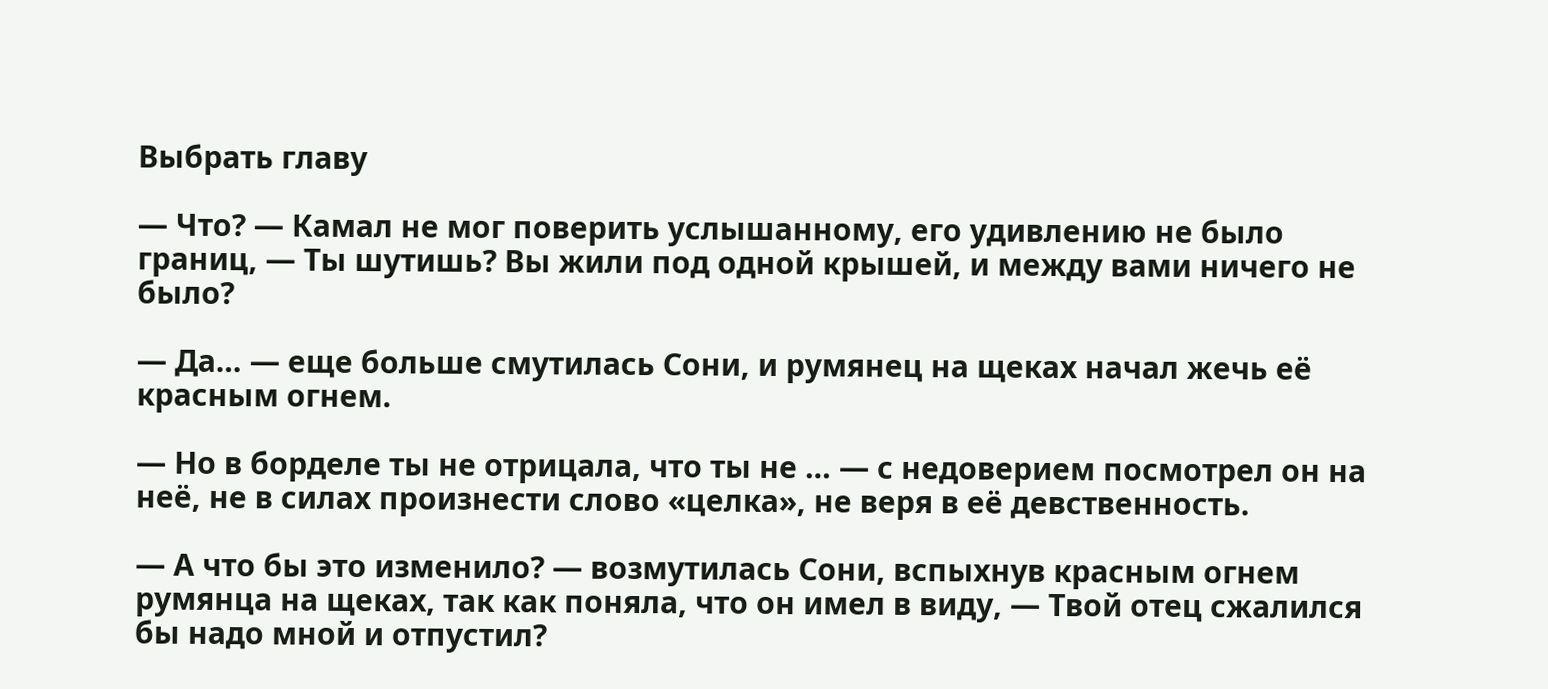Выбрать главу

— Что? — Камал не мог поверить услышанному, его удивлению не было границ, — Ты шутишь? Вы жили под одной крышей, и между вами ничего не было?

— Да… — еще больше смутилась Сони, и румянец на щеках начал жечь её красным огнем.

— Но в борделе ты не отрицала, что ты не … — с недоверием посмотрел он на неё, не в силах произнести слово «целка», не веря в её девственность.

— А что бы это изменило? — возмутилась Сони, вспыхнув красным огнем румянца на щеках, так как поняла, что он имел в виду, — Твой отец сжалился бы надо мной и отпустил?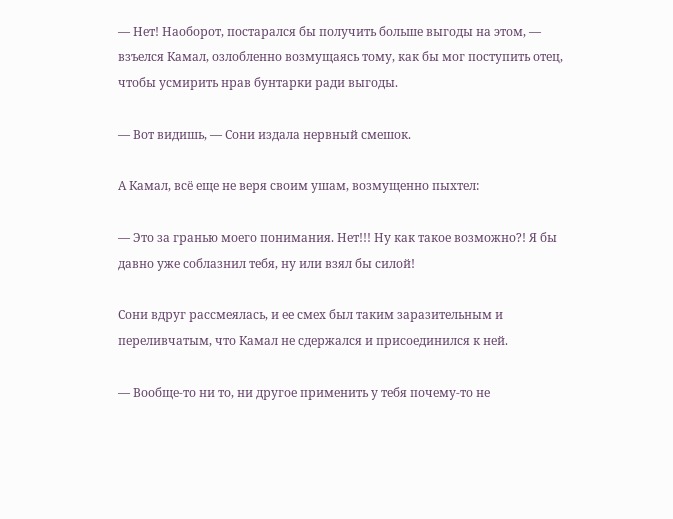— Нет! Наоборот, постарался бы получить больше выгоды на этом, — взъелся Камал, озлобленно возмущаясь тому, как бы мог поступить отец, чтобы усмирить нрав бунтарки ради выгоды.

— Вот видишь, — Сони издала нервный смешок.

А Камал, всё еще не веря своим ушам, возмущенно пыхтел:

— Это за гранью моего понимания. Нет!!! Ну как такое возможно?! Я бы давно уже соблазнил тебя, ну или взял бы силой!

Сони вдруг рассмеялась, и ее смех был таким заразительным и переливчатым, что Камал не сдержался и присоединился к ней.

— Вообще-то ни то, ни другое применить у тебя почему-то не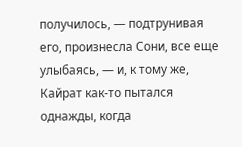получилось, — подтрунивая его, произнесла Сони, все еще улыбаясь, — и, к тому же, Кайрат как-то пытался однажды, когда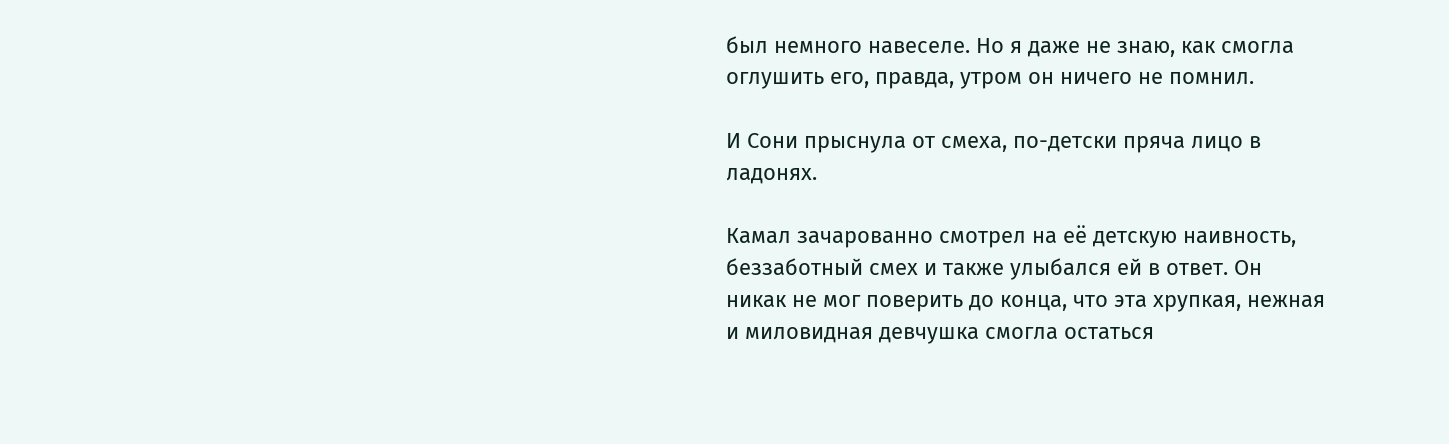был немного навеселе. Но я даже не знаю, как смогла оглушить его, правда, утром он ничего не помнил.

И Сони прыснула от смеха, по-детски пряча лицо в ладонях.

Камал зачарованно смотрел на её детскую наивность, беззаботный смех и также улыбался ей в ответ. Он никак не мог поверить до конца, что эта хрупкая, нежная и миловидная девчушка смогла остаться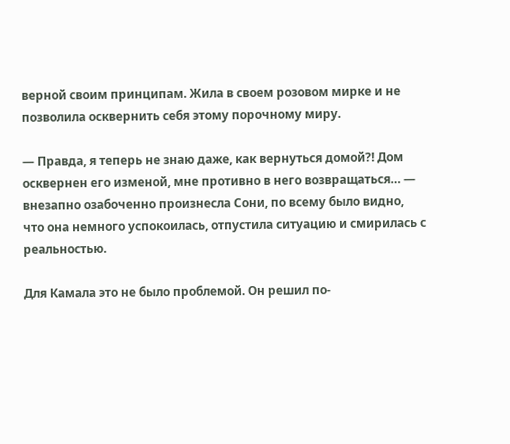верной своим принципам. Жила в своем розовом мирке и не позволила осквернить себя этому порочному миру.

— Правда, я теперь не знаю даже, как вернуться домой?! Дом осквернен его изменой, мне противно в него возвращаться… — внезапно озабоченно произнесла Сони, по всему было видно, что она немного успокоилась, отпустила ситуацию и смирилась с реальностью.

Для Камала это не было проблемой. Он решил по-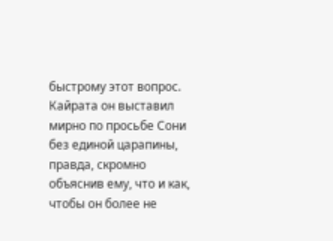быстрому этот вопрос. Кайрата он выставил мирно по просьбе Сони без единой царапины, правда, скромно объяснив ему, что и как, чтобы он более не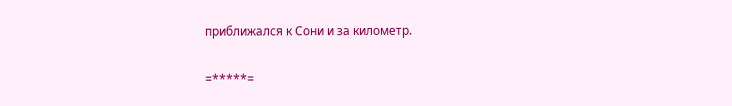приближался к Сони и за километр.

=*****=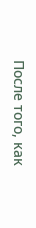После того, как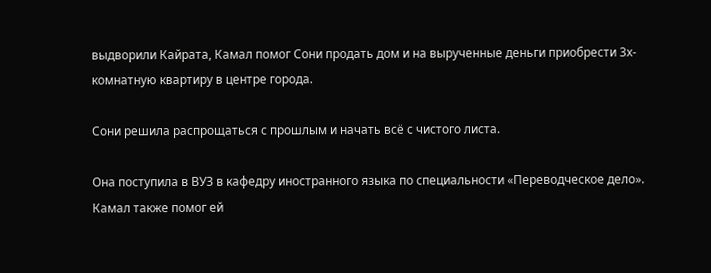выдворили Кайрата, Камал помог Сони продать дом и на вырученные деньги приобрести 3х-комнатную квартиру в центре города.

Сони решила распрощаться с прошлым и начать всё с чистого листа.

Она поступила в ВУЗ в кафедру иностранного языка по специальности «Переводческое дело». Камал также помог ей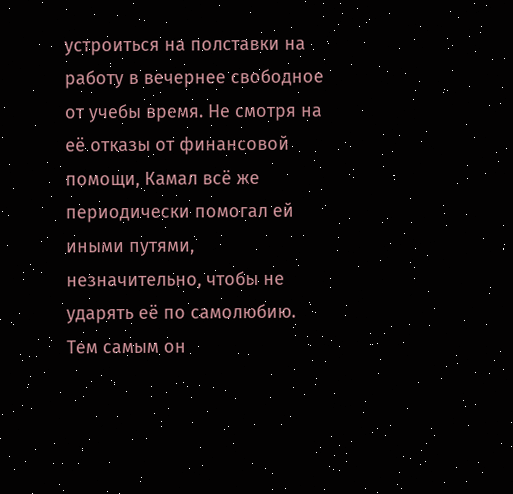устроиться на полставки на работу в вечернее свободное от учебы время. Не смотря на её отказы от финансовой помощи, Камал всё же периодически помогал ей иными путями, незначительно, чтобы не ударять её по самолюбию. Тем самым он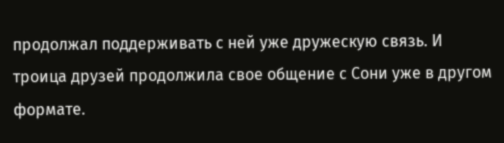продолжал поддерживать с ней уже дружескую связь. И троица друзей продолжила свое общение с Сони уже в другом формате.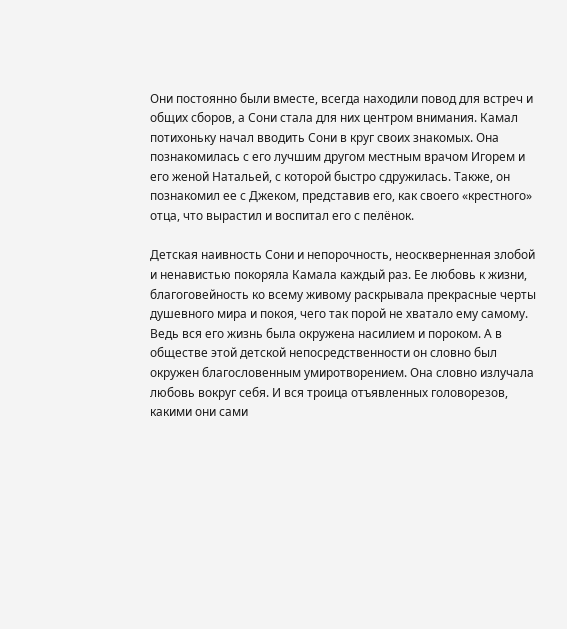Они постоянно были вместе, всегда находили повод для встреч и общих сборов, а Сони стала для них центром внимания. Камал потихоньку начал вводить Сони в круг своих знакомых. Она познакомилась с его лучшим другом местным врачом Игорем и его женой Натальей, с которой быстро сдружилась. Также, он познакомил ее с Джеком, представив его, как своего «крестного» отца, что вырастил и воспитал его с пелёнок.

Детская наивность Сони и непорочность, неоскверненная злобой и ненавистью покоряла Камала каждый раз. Ее любовь к жизни, благоговейность ко всему живому раскрывала прекрасные черты душевного мира и покоя, чего так порой не хватало ему самому. Ведь вся его жизнь была окружена насилием и пороком. А в обществе этой детской непосредственности он словно был окружен благословенным умиротворением. Она словно излучала любовь вокруг себя. И вся троица отъявленных головорезов, какими они сами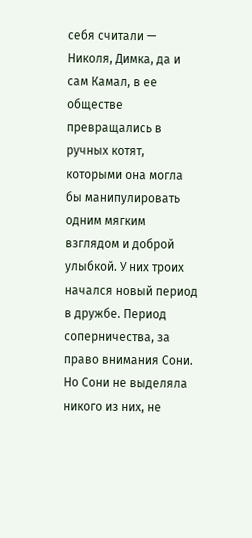себя считали — Николя, Димка, да и сам Камал, в ее обществе превращались в ручных котят, которыми она могла бы манипулировать одним мягким взглядом и доброй улыбкой. У них троих начался новый период в дружбе. Период соперничества, за право внимания Сони. Но Сони не выделяла никого из них, не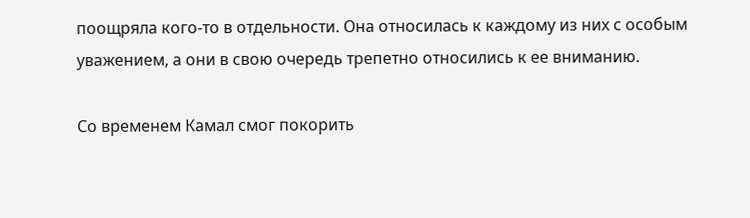поощряла кого-то в отдельности. Она относилась к каждому из них с особым уважением, а они в свою очередь трепетно относились к ее вниманию.

Со временем Камал смог покорить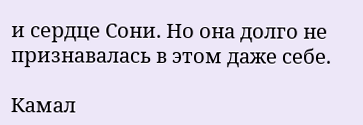и сердце Сони. Но она долго не признавалась в этом даже себе.

Камал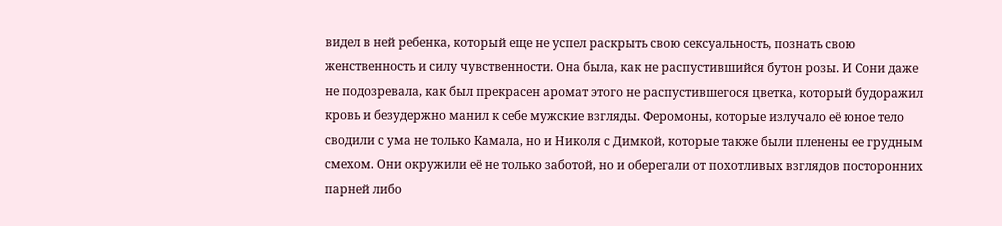видел в ней ребенка, который еще не успел раскрыть свою сексуальность, познать свою женственность и силу чувственности. Она была, как не распустившийся бутон розы. И Сони даже не подозревала, как был прекрасен аромат этого не распустившегося цветка, который будоражил кровь и безудержно манил к себе мужские взгляды. Феромоны, которые излучало её юное тело сводили с ума не только Камала, но и Николя с Димкой, которые также были пленены ее грудным смехом. Они окружили её не только заботой, но и оберегали от похотливых взглядов посторонних парней либо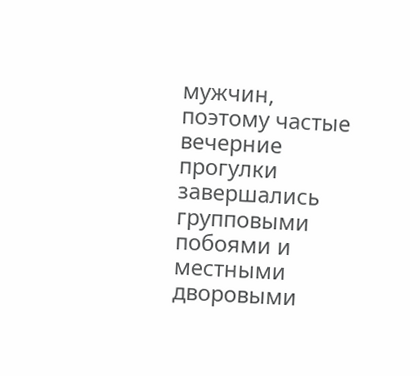мужчин, поэтому частые вечерние прогулки завершались групповыми побоями и местными дворовыми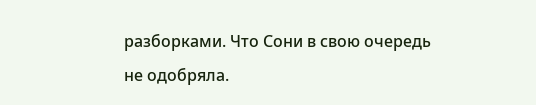разборками. Что Сони в свою очередь не одобряла.